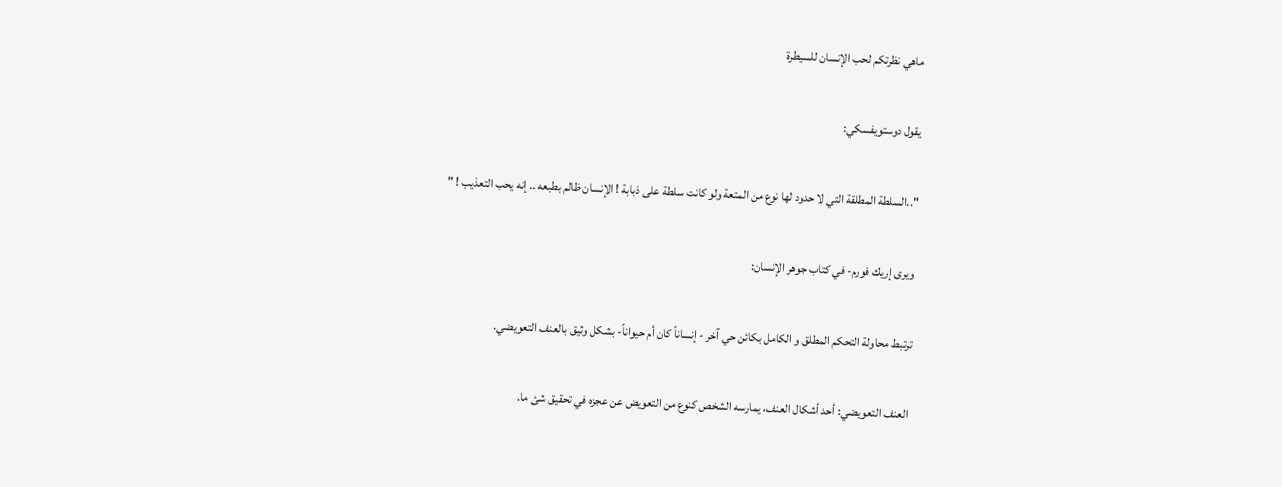ماهي نظرتكم لحب الإنسان للسيطرة

يقول دوستويفسكي:

"..السلطة المطلقة التي لا حدود لها نوع من المتعة ولو كانت سلطة على ذبابة ! الإنسان ظالم بطبعه .. إنه يحب التعذيب ! "

ويرى إريك فورم- في كتاب جوهر الإنسان:

ترتبط محاولة التحكم المطلق و الكامل بكائن حي آخر - إنساناً كان أم حيواناً- بشكل وثيق بالعنف التعويضي.

العنف التعويضي: أحد أشكال العنف، يمارسه الشخص كنوع من التعويض عن عجزه في تحقيق شئ ما.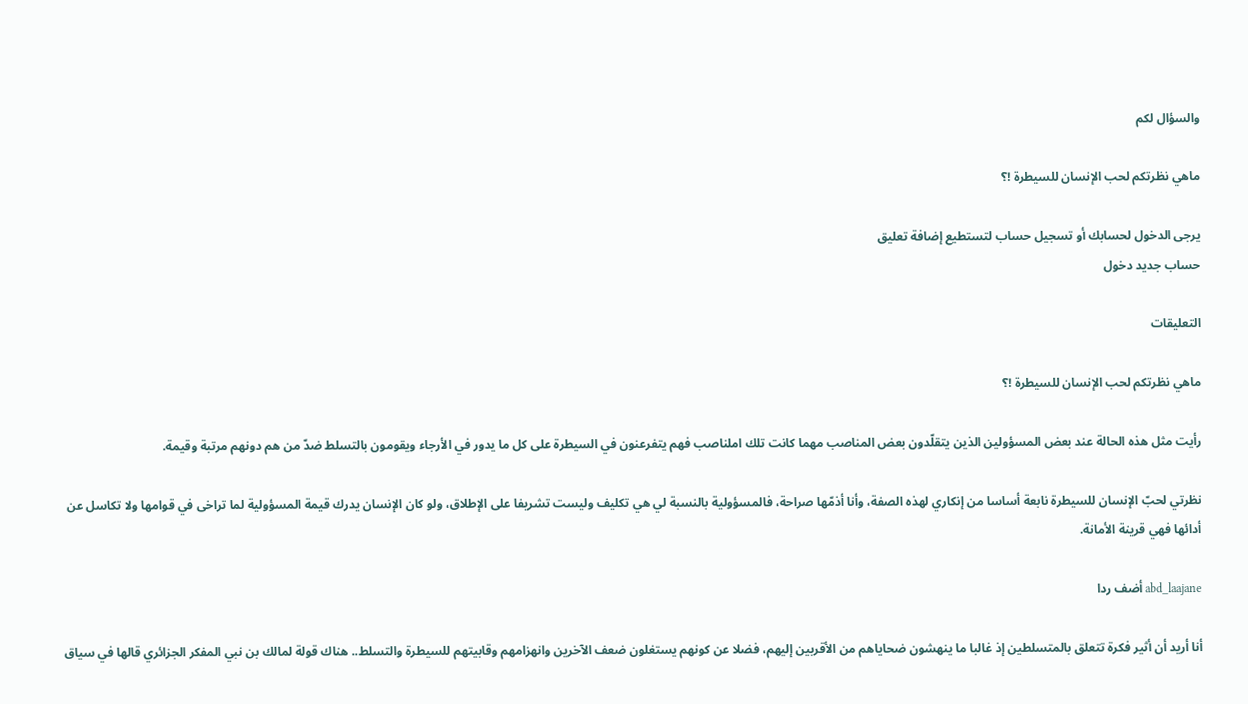والسؤال لكم

ماهي نظرتكم لحب الإنسان للسيطرة !؟

يرجى الدخول لحسابك أو تسجيل حساب لتستطيع إضافة تعليق
حساب جديد دخول

التعليقات

ماهي نظرتكم لحب الإنسان للسيطرة !؟

رأيت مثل هذه الحالة عند بعض المسؤولين الذين يتقلّدون بعض المناصب مهما كانت تلك املناصب فهم يتفرعنون في السيطرة على كل ما يدور في الأرجاء ويقومون بالتسلط ضدّ من هم دونهم مرتبة وقيمة.

نظرتي لحبّ الإنسان للسيطرة نابعة أساسا من إنكاري لهذه الصفة، وأنا أذمّها صراحة، فالمسؤولية بالنسبة لي هي تكليف وليست تشريفا على الإطلاق، ولو كان الإنسان يدرك قيمة المسؤولية لما تراخى في قوامها ولا تكاسل عن أدائها فهي قرينة الأمانة.

abd_laajane أضف ردا

أنا أريد أن أثير فكرة تتعلق بالمتسلطين إذ غالبا ما ينهشون ضحاياهم من الأقربين إليهم، فضلا عن كونهم يستغلون ضعف الآخرين وانهزامهم وقابيتهم للسيطرة والتسلط.. هناك قولة لمالك بن نبي المفكر الجزائري قالها في سياق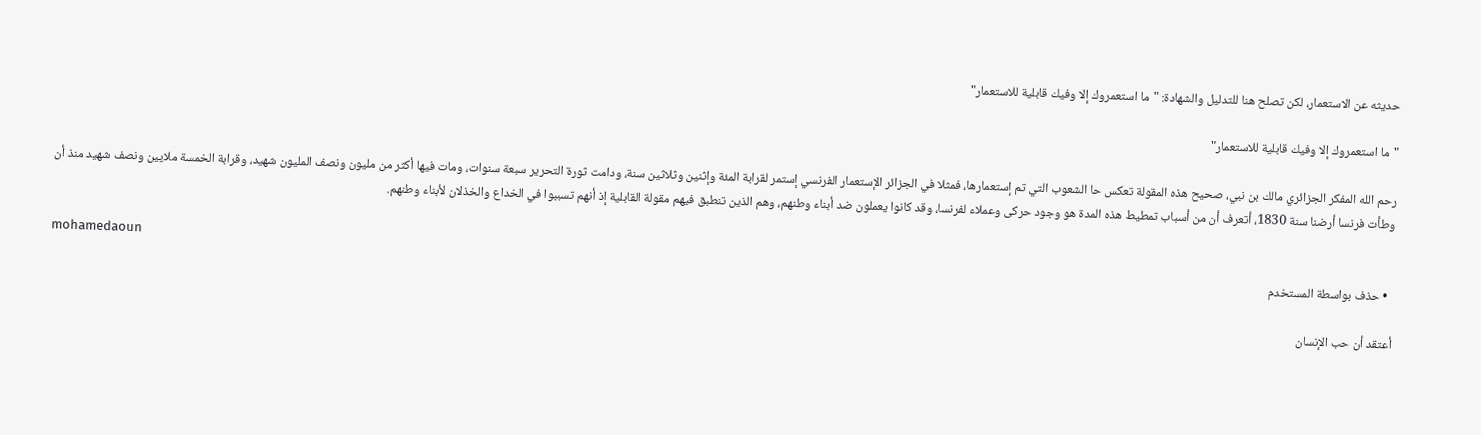حديثه عن الاستعمار، لكن تصلح هنا للتدليل والشهادة: "ما استعمروك إلا وفيك قابلية للاستعمار"

"ما استعمروك إلا وفيك قابلية للاستعمار"

رحم الله المفكر الجزائري مالك بن نبي، صحيح هذه المقولة تعكس حا الشعوب التي تم إستعمارها، فمثلا في الجزائر الإستعمار الفرنسي إستمر لقرابة المئة وإثنين وثلاثين سنة، ودامت ثورة التحرير سبعة سنوات، ومات فيها أكثر من مليون ونصف المليون شهيد، وقرابة الخمسة ملايين ونصف شهيد منذ أن وطأت فرنسا أرضنا سنة 1830، أتعرف أن من أسباب تمطيط هذه المدة هو وجود حركى وعملاء لفرنسا، وقد كانوا يعملون ضد أبناء وطنهم، وهم الذين تنطبق فيهم مقولة القابلية إذ أنهم تسببوا في الخداع والخذلان لأبناء وطنهم.

mohamedaoun
  • حذف بواسطة المستخدم

أعتقد أن حب الإنسان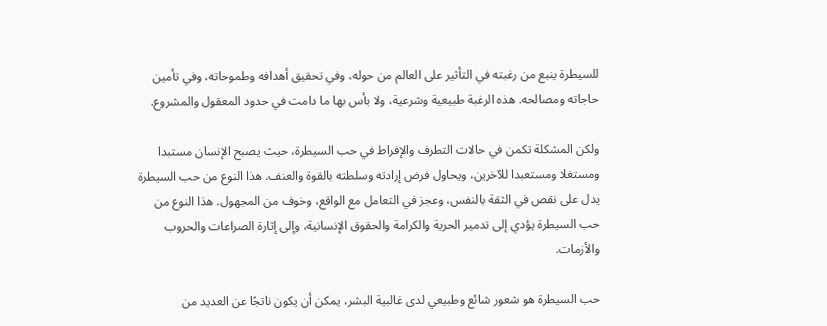للسيطرة ينبع من رغبته في التأثير على العالم من حوله، وفي تحقيق أهدافه وطموحاته، وفي تأمين حاجاته ومصالحه. هذه الرغبة طبيعية وشرعية، ولا بأس بها ما دامت في حدود المعقول والمشروع.

ولكن المشكلة تكمن في حالات التطرف والإفراط في حب السيطرة، حيث يصبح الإنسان مستبدا ومستغلا ومستعبدا للآخرين، ويحاول فرض إرادته وسلطته بالقوة والعنف. هذا النوع من حب السيطرة يدل على نقص في الثقة بالنفس، وعجز في التعامل مع الواقع، وخوف من المجهول. هذا النوع من حب السيطرة يؤدي إلى تدمير الحرية والكرامة والحقوق الإنسانية، وإلى إثارة الصراعات والحروب والأزمات.

حب السيطرة هو شعور شائع وطبيعي لدى غالبية البشر، يمكن أن يكون ناتجًا عن العديد من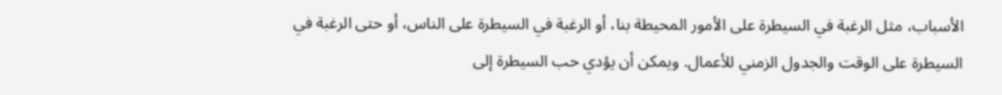الأسباب، مثل الرغبة في السيطرة على الأمور المحيطة بنا، أو الرغبة في السيطرة على الناس، أو حتى الرغبة في السيطرة على الوقت والجدول الزمني للأعمال. ويمكن أن يؤدي حب السيطرة إلى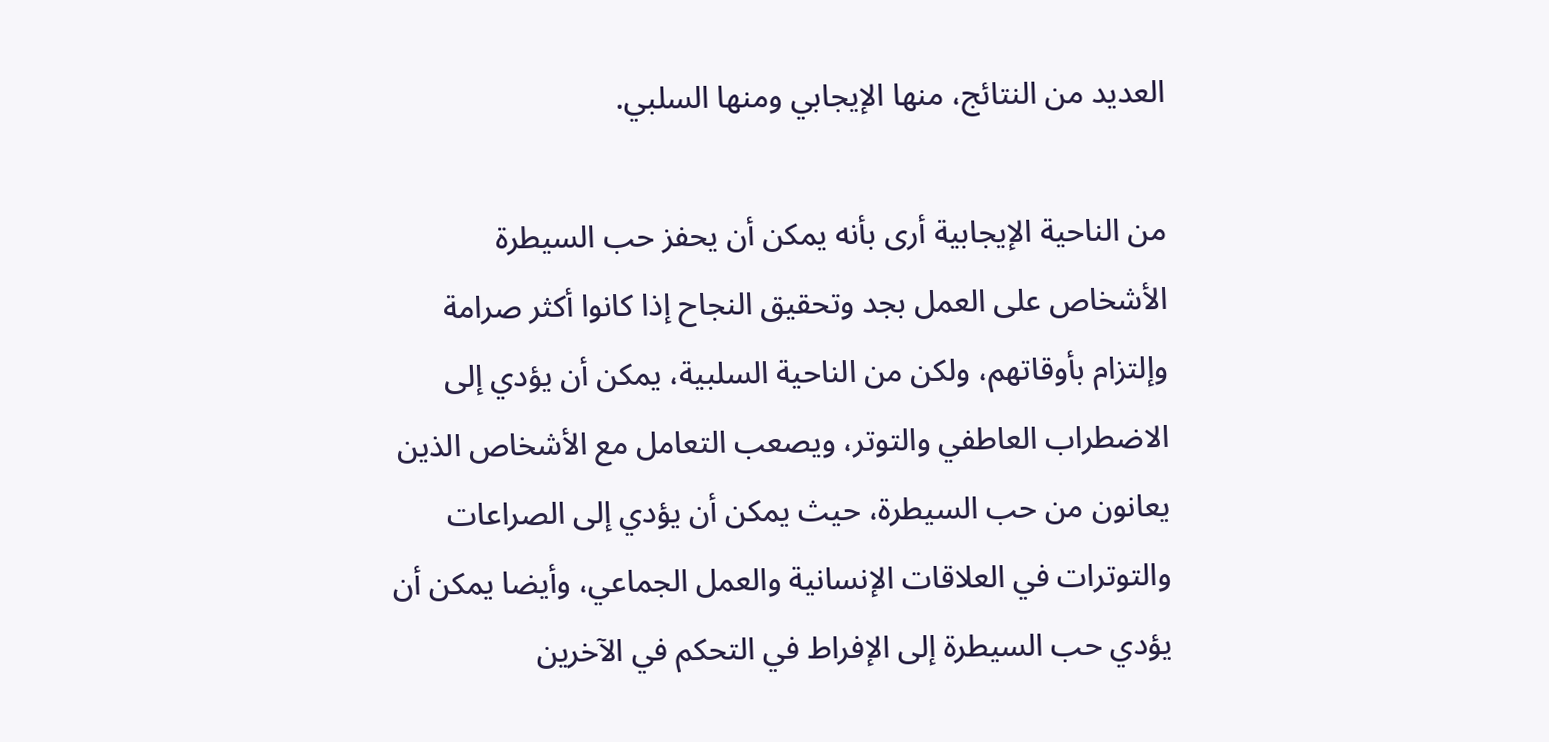العديد من النتائج، منها الإيجابي ومنها السلبي.

من الناحية الإيجابية أرى بأنه يمكن أن يحفز حب السيطرة الأشخاص على العمل بجد وتحقيق النجاح إذا كانوا أكثر صرامة وإلتزام بأوقاتهم، ولكن من الناحية السلبية، يمكن أن يؤدي إلى الاضطراب العاطفي والتوتر، ويصعب التعامل مع الأشخاص الذين يعانون من حب السيطرة، حيث يمكن أن يؤدي إلى الصراعات والتوترات في العلاقات الإنسانية والعمل الجماعي، وأيضا يمكن أن يؤدي حب السيطرة إلى الإفراط في التحكم في الآخرين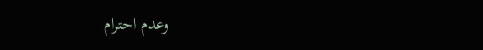وعدم احترام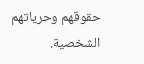حقوقهم وحرياتهم الشخصية.